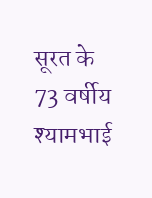सूरत के 73 वर्षीय श्यामभाई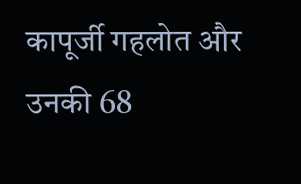कापूर्जी गहलोत और उनकी 68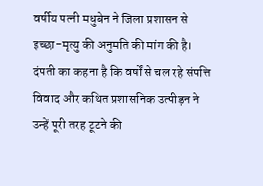वर्षीय पत्नी मधुबेन ने जिला प्रशासन से इच्छा-मृत्यु की अनुमति की मांग की है। दंपती का कहना है कि वर्षों से चल रहे संपत्ति विवाद और कथित प्रशासनिक उत्पीड़न ने उन्हें पूरी तरह टूटने की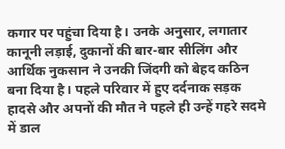कगार पर पहुंचा दिया है। उनके अनुसार, लगातार कानूनी लड़ाई, दुकानों की बार-बार सीलिंग और आर्थिक नुकसान ने उनकी जिंदगी को बेहद कठिन बना दिया है। पहले परिवार में हुए दर्दनाक सड़क हादसे और अपनों की मौत ने पहले ही उन्हें गहरे सदमे में डाल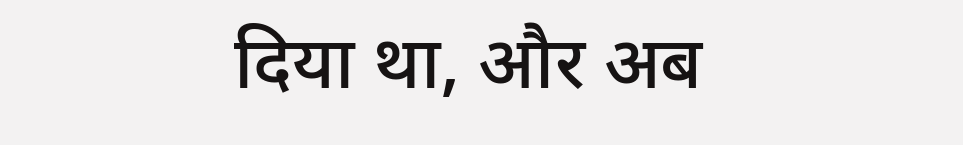दिया था, और अब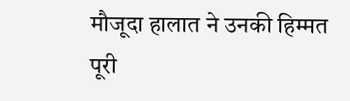मौजूदा हालात ने उनकी हिम्मत पूरी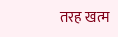तरह खत्म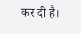कर दी है।